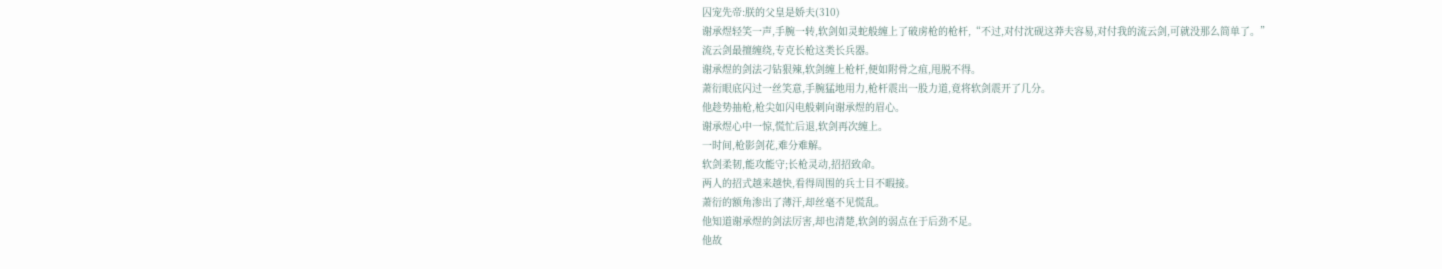囚宠先帝:朕的父皇是娇夫(310)
谢承煜轻笑一声,手腕一转,软剑如灵蛇般缠上了破虏枪的枪杆,“不过,对付沈砚这莽夫容易,对付我的流云剑,可就没那么简单了。”
流云剑最擅缠绕,专克长枪这类长兵器。
谢承煜的剑法刁钻狠辣,软剑缠上枪杆,便如附骨之疽,甩脱不得。
萧衍眼底闪过一丝笑意,手腕猛地用力,枪杆震出一股力道,竟将软剑震开了几分。
他趁势抽枪,枪尖如闪电般刺向谢承煜的眉心。
谢承煜心中一惊,慌忙后退,软剑再次缠上。
一时间,枪影剑花,难分难解。
软剑柔韧,能攻能守;长枪灵动,招招致命。
两人的招式越来越快,看得周围的兵士目不暇接。
萧衍的额角渗出了薄汗,却丝毫不见慌乱。
他知道谢承煜的剑法厉害,却也清楚,软剑的弱点在于后劲不足。
他故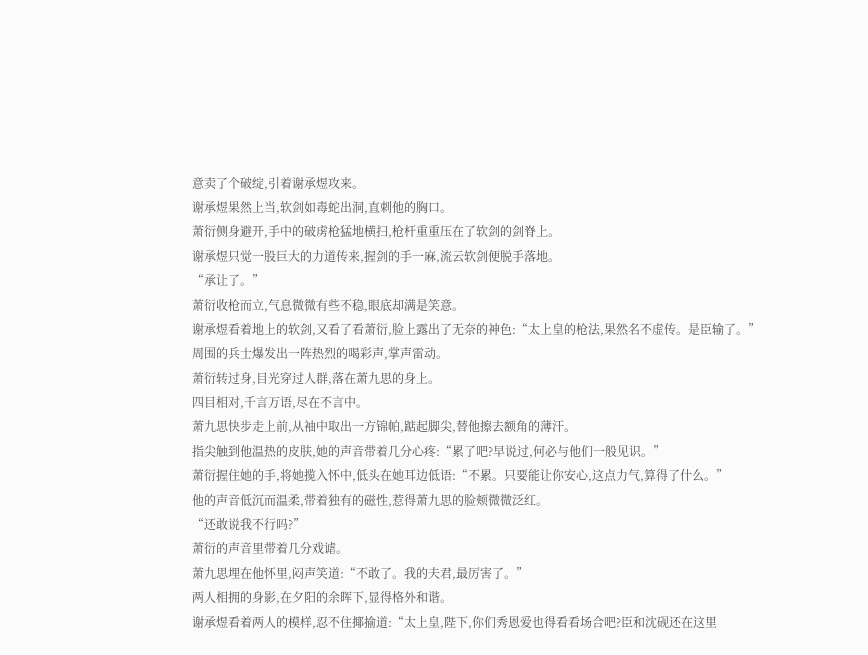意卖了个破绽,引着谢承煜攻来。
谢承煜果然上当,软剑如毒蛇出洞,直刺他的胸口。
萧衍侧身避开,手中的破虏枪猛地横扫,枪杆重重压在了软剑的剑脊上。
谢承煜只觉一股巨大的力道传来,握剑的手一麻,流云软剑便脱手落地。
“承让了。”
萧衍收枪而立,气息微微有些不稳,眼底却满是笑意。
谢承煜看着地上的软剑,又看了看萧衍,脸上露出了无奈的神色:“太上皇的枪法,果然名不虚传。是臣输了。”
周围的兵士爆发出一阵热烈的喝彩声,掌声雷动。
萧衍转过身,目光穿过人群,落在萧九思的身上。
四目相对,千言万语,尽在不言中。
萧九思快步走上前,从袖中取出一方锦帕,踮起脚尖,替他擦去额角的薄汗。
指尖触到他温热的皮肤,她的声音带着几分心疼:“累了吧?早说过,何必与他们一般见识。”
萧衍握住她的手,将她揽入怀中,低头在她耳边低语:“不累。只要能让你安心,这点力气,算得了什么。”
他的声音低沉而温柔,带着独有的磁性,惹得萧九思的脸颊微微泛红。
“还敢说我不行吗?”
萧衍的声音里带着几分戏谑。
萧九思埋在他怀里,闷声笑道:“不敢了。我的夫君,最厉害了。”
两人相拥的身影,在夕阳的余晖下,显得格外和谐。
谢承煜看着两人的模样,忍不住揶揄道:“太上皇,陛下,你们秀恩爱也得看看场合吧?臣和沈砚还在这里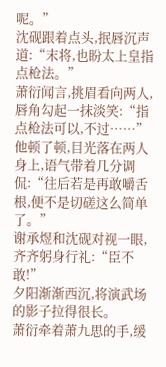呢。”
沈砚跟着点头,抿唇沉声道:“末将,也盼太上皇指点枪法。”
萧衍闻言,挑眉看向两人,唇角勾起一抹淡笑:“指点枪法可以,不过……”
他顿了顿,目光落在两人身上,语气带着几分调侃:“往后若是再敢嚼舌根,便不是切磋这么简单了。”
谢承煜和沈砚对视一眼,齐齐躬身行礼:“臣不敢!”
夕阳渐渐西沉,将演武场的影子拉得很长。
萧衍牵着萧九思的手,缓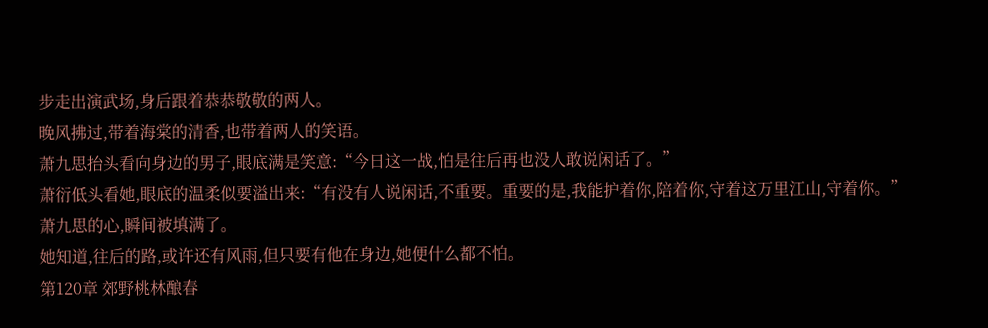步走出演武场,身后跟着恭恭敬敬的两人。
晚风拂过,带着海棠的清香,也带着两人的笑语。
萧九思抬头看向身边的男子,眼底满是笑意:“今日这一战,怕是往后再也没人敢说闲话了。”
萧衍低头看她,眼底的温柔似要溢出来:“有没有人说闲话,不重要。重要的是,我能护着你,陪着你,守着这万里江山,守着你。”
萧九思的心,瞬间被填满了。
她知道,往后的路,或许还有风雨,但只要有他在身边,她便什么都不怕。
第120章 郊野桃林酿春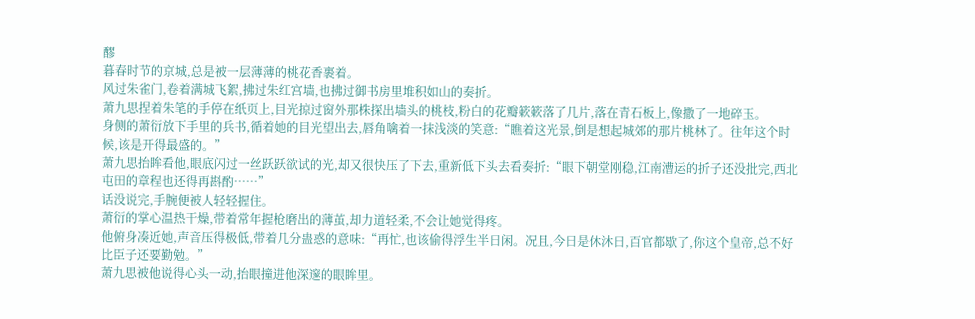醪
暮春时节的京城,总是被一层薄薄的桃花香裹着。
风过朱雀门,卷着满城飞絮,拂过朱红宫墙,也拂过御书房里堆积如山的奏折。
萧九思捏着朱笔的手停在纸页上,目光掠过窗外那株探出墙头的桃枝,粉白的花瓣簌簌落了几片,落在青石板上,像撒了一地碎玉。
身侧的萧衍放下手里的兵书,循着她的目光望出去,唇角噙着一抹浅淡的笑意:“瞧着这光景,倒是想起城郊的那片桃林了。往年这个时候,该是开得最盛的。”
萧九思抬眸看他,眼底闪过一丝跃跃欲试的光,却又很快压了下去,重新低下头去看奏折:“眼下朝堂刚稳,江南漕运的折子还没批完,西北屯田的章程也还得再斟酌……”
话没说完,手腕便被人轻轻握住。
萧衍的掌心温热干燥,带着常年握枪磨出的薄茧,却力道轻柔,不会让她觉得疼。
他俯身凑近她,声音压得极低,带着几分蛊惑的意味:“再忙,也该偷得浮生半日闲。况且,今日是休沐日,百官都歇了,你这个皇帝,总不好比臣子还要勤勉。”
萧九思被他说得心头一动,抬眼撞进他深邃的眼眸里。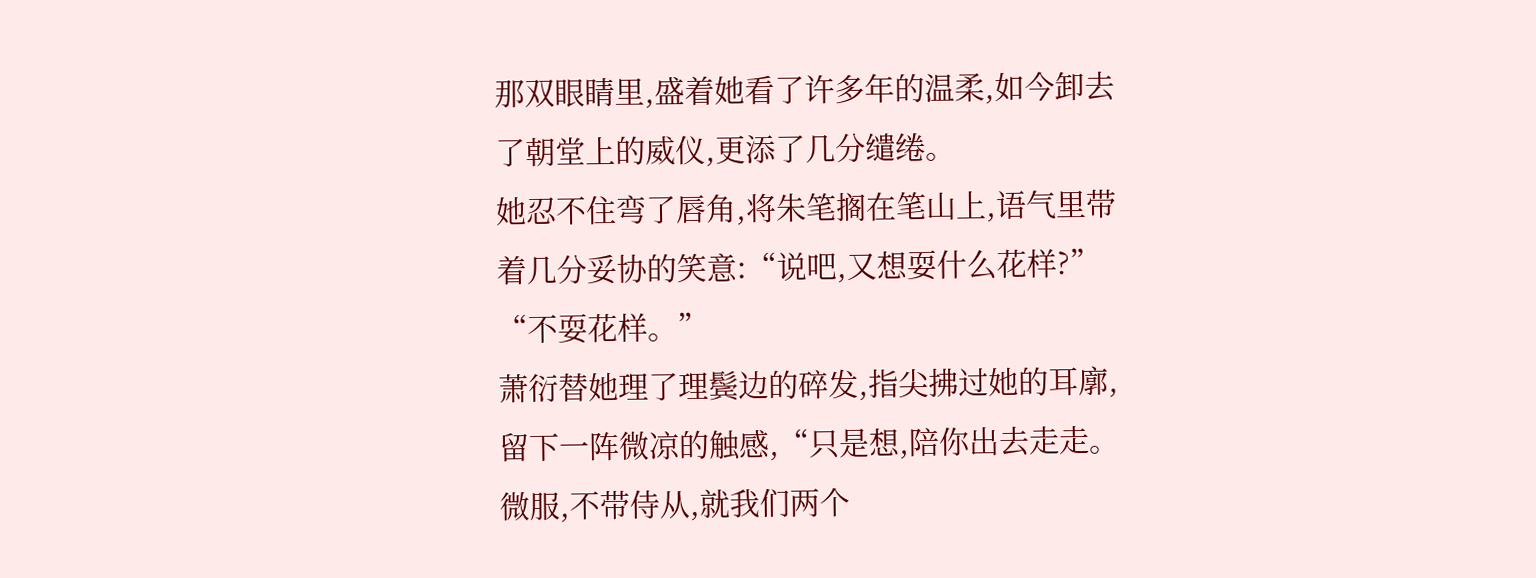那双眼睛里,盛着她看了许多年的温柔,如今卸去了朝堂上的威仪,更添了几分缱绻。
她忍不住弯了唇角,将朱笔搁在笔山上,语气里带着几分妥协的笑意:“说吧,又想耍什么花样?”
“不耍花样。”
萧衍替她理了理鬓边的碎发,指尖拂过她的耳廓,留下一阵微凉的触感,“只是想,陪你出去走走。微服,不带侍从,就我们两个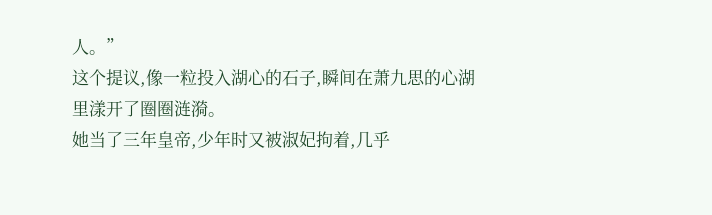人。”
这个提议,像一粒投入湖心的石子,瞬间在萧九思的心湖里漾开了圈圈涟漪。
她当了三年皇帝,少年时又被淑妃拘着,几乎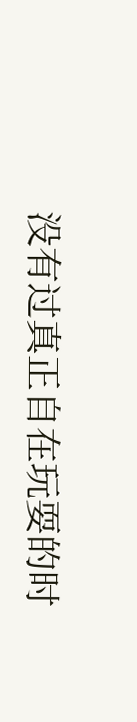没有过真正自在玩耍的时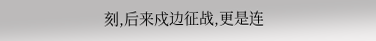刻,后来戍边征战,更是连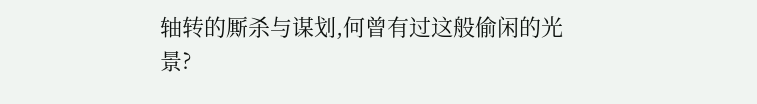轴转的厮杀与谋划,何曾有过这般偷闲的光景?